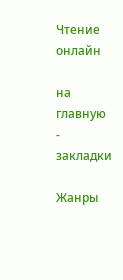Чтение онлайн

на главную - закладки

Жанры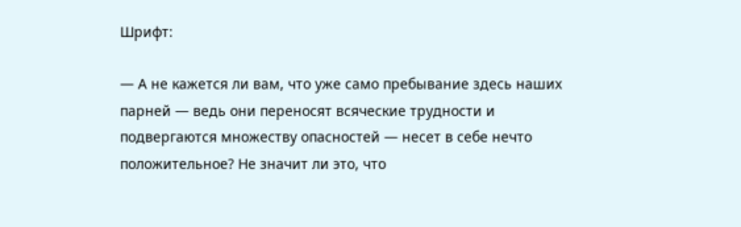Шрифт:

— А не кажется ли вам, что уже само пребывание здесь наших парней — ведь они переносят всяческие трудности и подвергаются множеству опасностей — несет в себе нечто положительное? Не значит ли это, что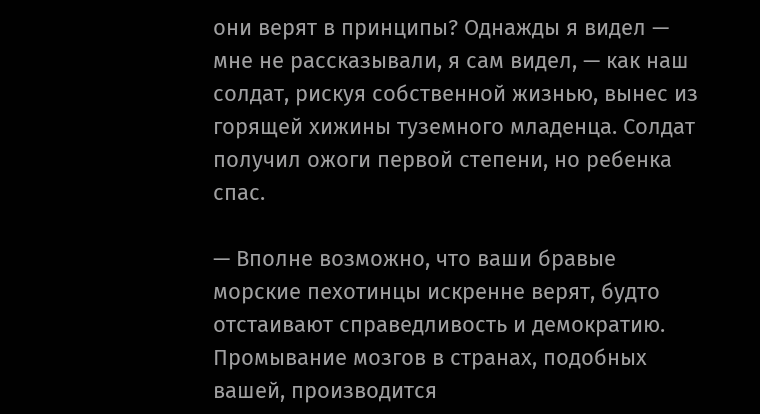они верят в принципы? Однажды я видел — мне не рассказывали, я сам видел, — как наш солдат, рискуя собственной жизнью, вынес из горящей хижины туземного младенца. Солдат получил ожоги первой степени, но ребенка спас.

— Вполне возможно, что ваши бравые морские пехотинцы искренне верят, будто отстаивают справедливость и демократию. Промывание мозгов в странах, подобных вашей, производится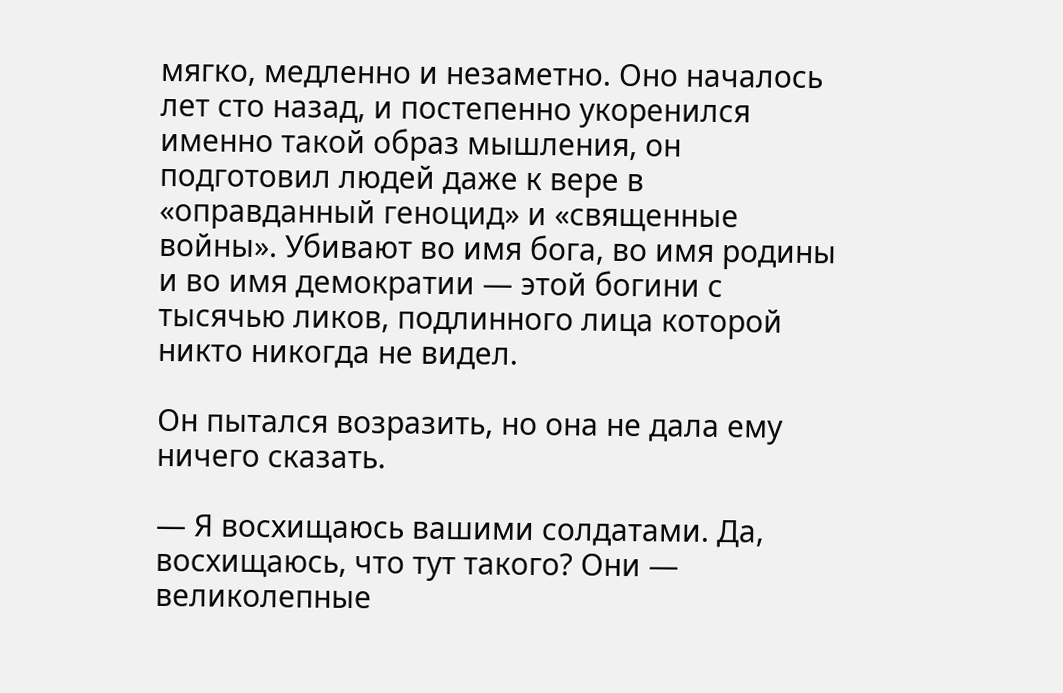мягко, медленно и незаметно. Оно началось лет сто назад, и постепенно укоренился именно такой образ мышления, он подготовил людей даже к вере в «оправданный геноцид» и «священные войны». Убивают во имя бога, во имя родины и во имя демократии — этой богини с тысячью ликов, подлинного лица которой никто никогда не видел.

Он пытался возразить, но она не дала ему ничего сказать.

— Я восхищаюсь вашими солдатами. Да, восхищаюсь, что тут такого? Они — великолепные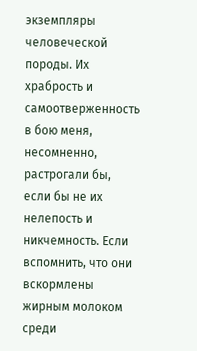экземпляры человеческой породы. Их храбрость и самоотверженность в бою меня, несомненно, растрогали бы, если бы не их нелепость и никчемность. Если вспомнить, что они вскормлены жирным молоком среди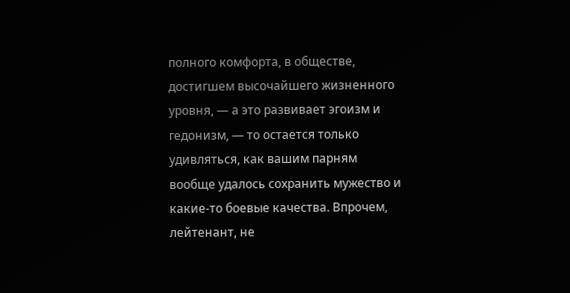полного комфорта, в обществе, достигшем высочайшего жизненного уровня, — а это развивает эгоизм и гедонизм, — то остается только удивляться, как вашим парням вообще удалось сохранить мужество и какие-то боевые качества. Впрочем, лейтенант, не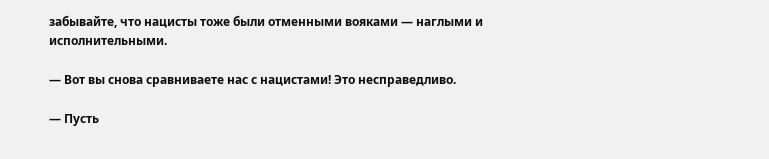забывайте, что нацисты тоже были отменными вояками — наглыми и исполнительными.

— Вот вы снова сравниваете нас с нацистами! Это несправедливо.

— Пусть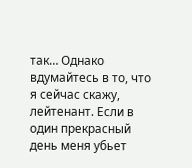так… Однако вдумайтесь в то, что я сейчас скажу, лейтенант. Если в один прекрасный день меня убьет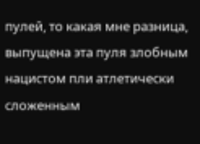пулей, то какая мне разница, выпущена эта пуля злобным нацистом пли атлетически сложенным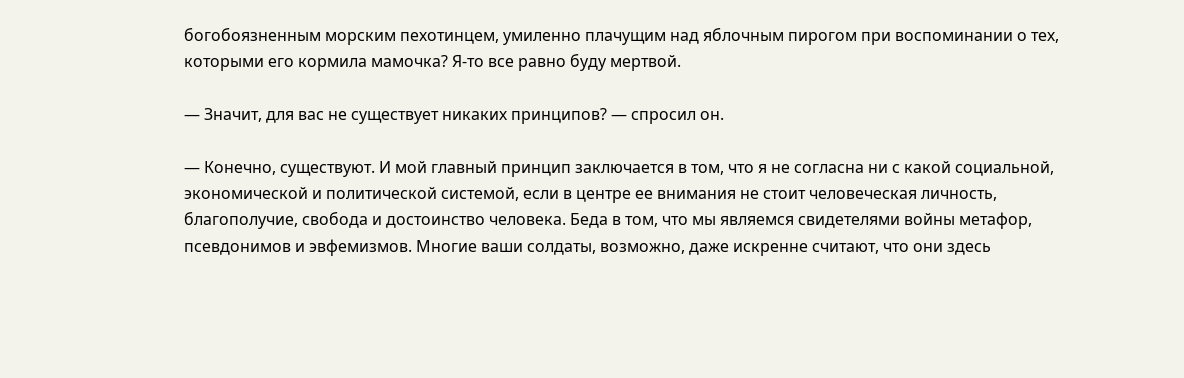богобоязненным морским пехотинцем, умиленно плачущим над яблочным пирогом при воспоминании о тех, которыми его кормила мамочка? Я-то все равно буду мертвой.

— Значит, для вас не существует никаких принципов? — спросил он.

— Конечно, существуют. И мой главный принцип заключается в том, что я не согласна ни с какой социальной, экономической и политической системой, если в центре ее внимания не стоит человеческая личность, благополучие, свобода и достоинство человека. Беда в том, что мы являемся свидетелями войны метафор, псевдонимов и эвфемизмов. Многие ваши солдаты, возможно, даже искренне считают, что они здесь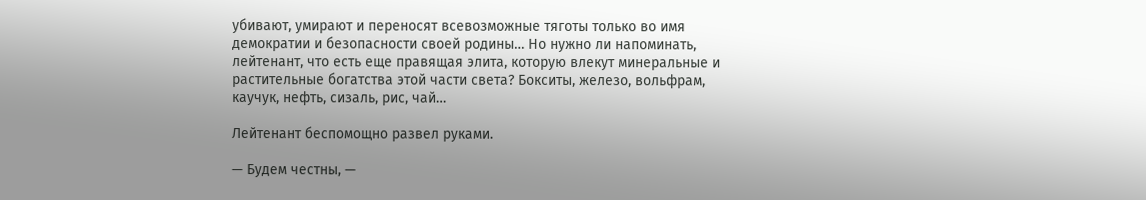убивают, умирают и переносят всевозможные тяготы только во имя демократии и безопасности своей родины… Но нужно ли напоминать, лейтенант, что есть еще правящая элита, которую влекут минеральные и растительные богатства этой части света? Бокситы, железо, вольфрам, каучук, нефть, сизаль, рис, чай…

Лейтенант беспомощно развел руками.

— Будем честны, —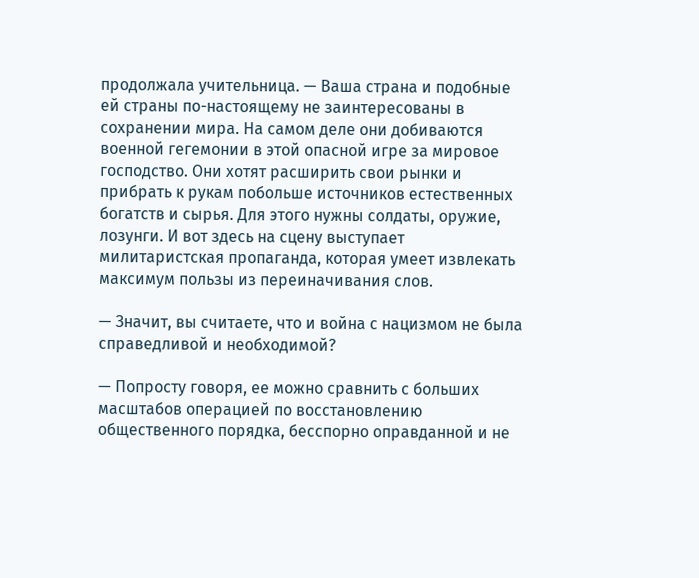продолжала учительница. — Ваша страна и подобные ей страны по-настоящему не заинтересованы в сохранении мира. На самом деле они добиваются военной гегемонии в этой опасной игре за мировое господство. Они хотят расширить свои рынки и прибрать к рукам побольше источников естественных богатств и сырья. Для этого нужны солдаты, оружие, лозунги. И вот здесь на сцену выступает милитаристская пропаганда, которая умеет извлекать максимум пользы из переиначивания слов.

— Значит, вы считаете, что и война с нацизмом не была справедливой и необходимой?

— Попросту говоря, ее можно сравнить с больших масштабов операцией по восстановлению общественного порядка, бесспорно оправданной и не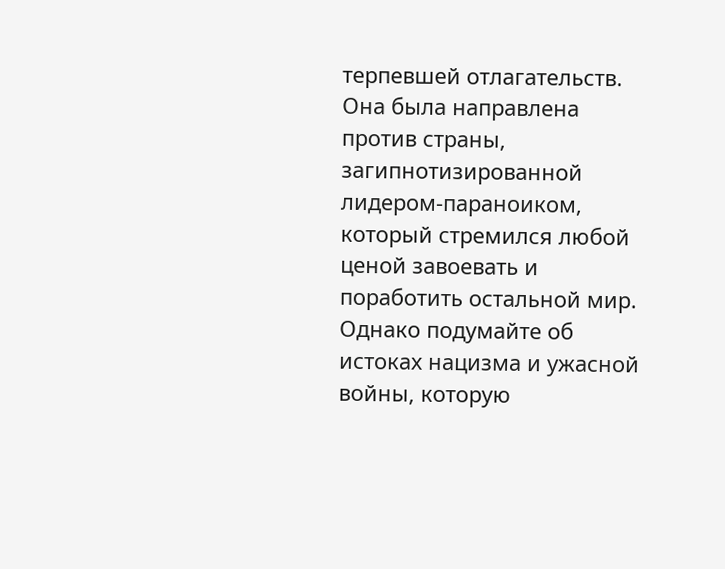терпевшей отлагательств. Она была направлена против страны, загипнотизированной лидером-параноиком, который стремился любой ценой завоевать и поработить остальной мир. Однако подумайте об истоках нацизма и ужасной войны, которую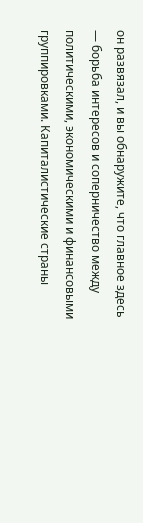он развязал, и вы обнаружите, что главное здесь — борьба интересов и соперничество между политическими, экономическими и финансовыми группировками. Капиталистические страны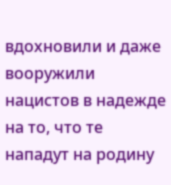вдохновили и даже вооружили нацистов в надежде на то, что те нападут на родину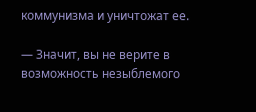коммунизма и уничтожат ее.

— Значит, вы не верите в возможность незыблемого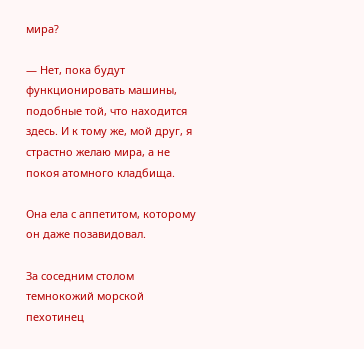мира?

— Нет, пока будут функционировать машины, подобные той, что находится здесь. И к тому же, мой друг, я страстно желаю мира, а не покоя атомного кладбища.

Она ела с аппетитом, которому он даже позавидовал.

За соседним столом темнокожий морской пехотинец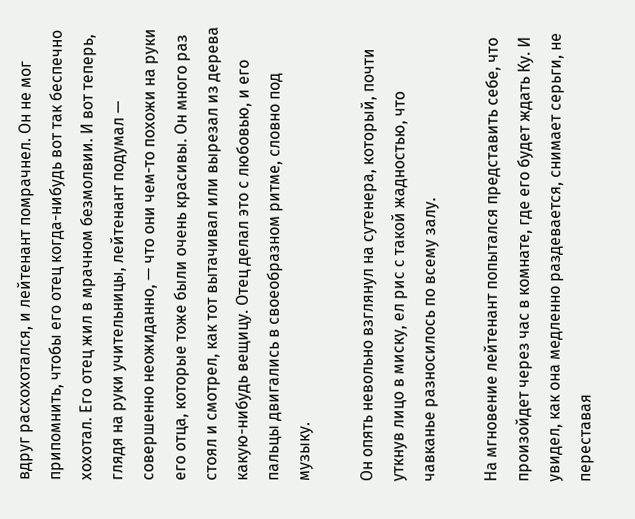вдруг расхохотался, и лейтенант помрачнел. Он не мог припомнить, чтобы его отец когда-нибудь вот так беспечно хохотал. Его отец жил в мрачном безмолвии. И вот теперь, глядя на руки учительницы, лейтенант подумал — совершенно неожиданно, — что они чем-то похожи на руки его отца, которые тоже были очень красивы. Он много раз стоял и смотрел, как тот вытачивал или вырезал из дерева какую-нибудь вещицу. Отец делал это с любовью, и его пальцы двигались в своеобразном ритме, словно под музыку.

Он опять невольно взглянул на сутенера, который, почти уткнув лицо в миску, ел рис с такой жадностью, что чавканье разносилось по всему залу.

На мгновение лейтенант попытался представить себе, что произойдет через час в комнате, где его будет ждать Ку. И увидел, как она медленно раздевается, снимает серьги, не переставая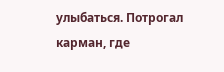улыбаться. Потрогал карман, где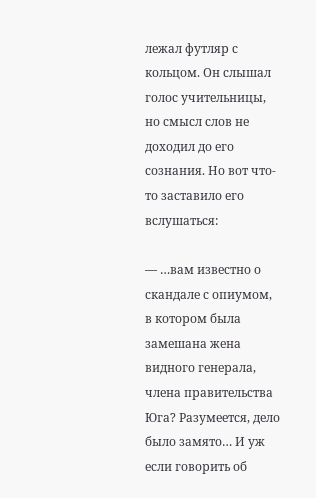лежал футляр с кольцом. Он слышал голос учительницы, но смысл слов не доходил до его сознания. Но вот что-то заставило его вслушаться:

— …вам известно о скандале с опиумом, в котором была замешана жена видного генерала, члена правительства Юга? Разумеется, дело было замято… И уж если говорить об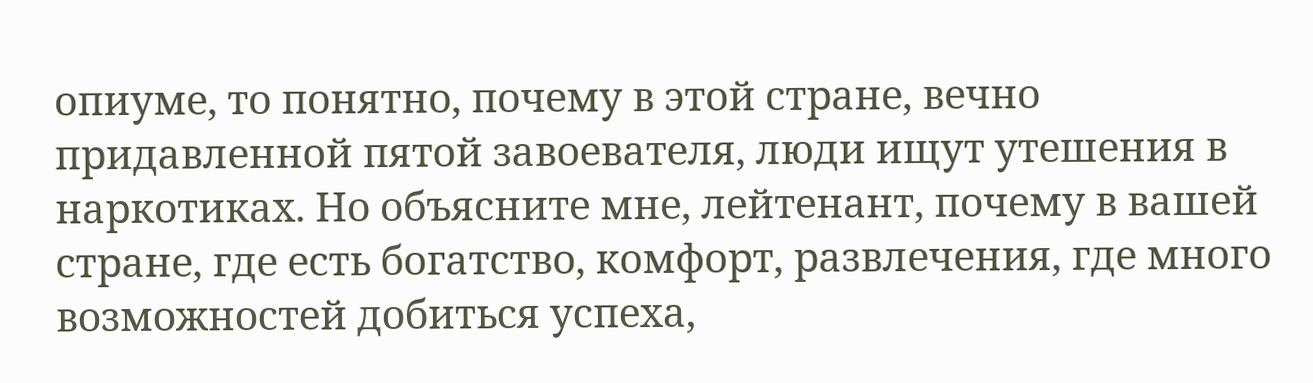опиуме, то понятно, почему в этой стране, вечно придавленной пятой завоевателя, люди ищут утешения в наркотиках. Но объясните мне, лейтенант, почему в вашей стране, где есть богатство, комфорт, развлечения, где много возможностей добиться успеха,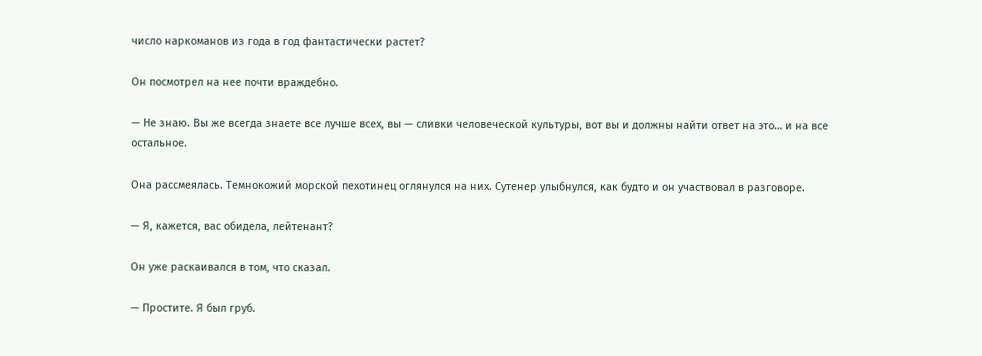число наркоманов из года в год фантастически растет?

Он посмотрел на нее почти враждебно.

— Не знаю. Вы же всегда знаете все лучше всех, вы — сливки человеческой культуры, вот вы и должны найти ответ на это… и на все остальное.

Она рассмеялась. Темнокожий морской пехотинец оглянулся на них. Сутенер улыбнулся, как будто и он участвовал в разговоре.

— Я, кажется, вас обидела, лейтенант?

Он уже раскаивался в том, что сказал.

— Простите. Я был груб.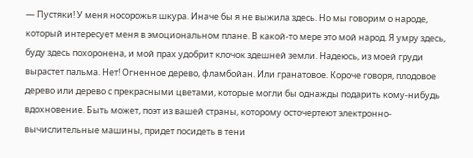— Пустяки! У меня носорожья шкура. Иначе бы я не выжила здесь. Но мы говорим о народе, который интересует меня в эмоциональном плане. В какой-то мере это мой народ. Я умру здесь, буду здесь похоронена, и мой прах удобрит клочок здешней земли. Надеюсь, из моей груди вырастет пальма. Нет! Огненное дерево, фламбойан. Или гранатовое. Короче говоря, плодовое дерево или дерево с прекрасными цветами, которые могли бы однажды подарить кому-нибудь вдохновение. Быть может, поэт из вашей страны, которому осточертеют электронно-вычислительные машины, придет посидеть в тени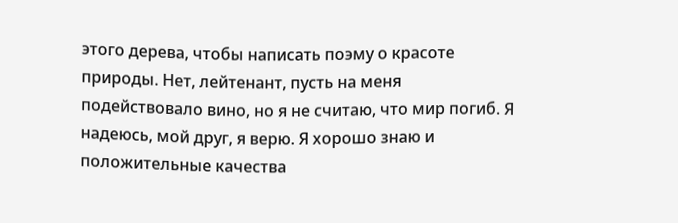этого дерева, чтобы написать поэму о красоте природы. Нет, лейтенант, пусть на меня подействовало вино, но я не считаю, что мир погиб. Я надеюсь, мой друг, я верю. Я хорошо знаю и положительные качества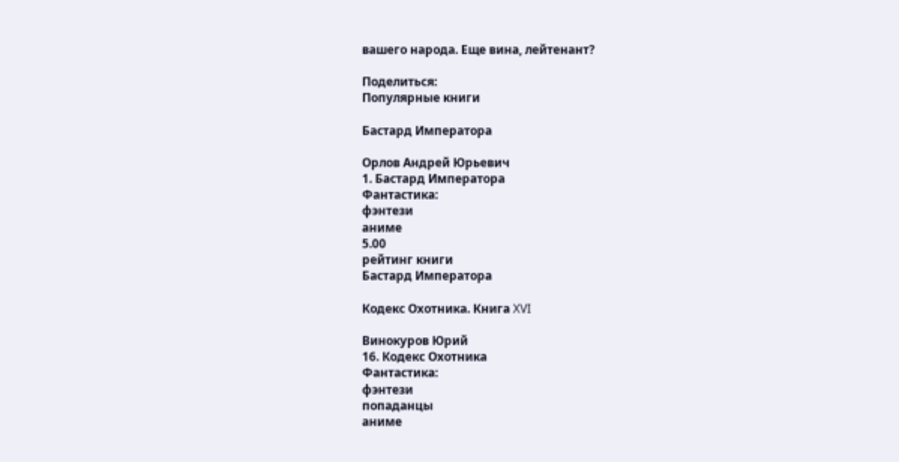вашего народа. Еще вина, лейтенант?

Поделиться:
Популярные книги

Бастард Императора

Орлов Андрей Юрьевич
1. Бастард Императора
Фантастика:
фэнтези
аниме
5.00
рейтинг книги
Бастард Императора

Кодекс Охотника. Книга XVI

Винокуров Юрий
16. Кодекс Охотника
Фантастика:
фэнтези
попаданцы
аниме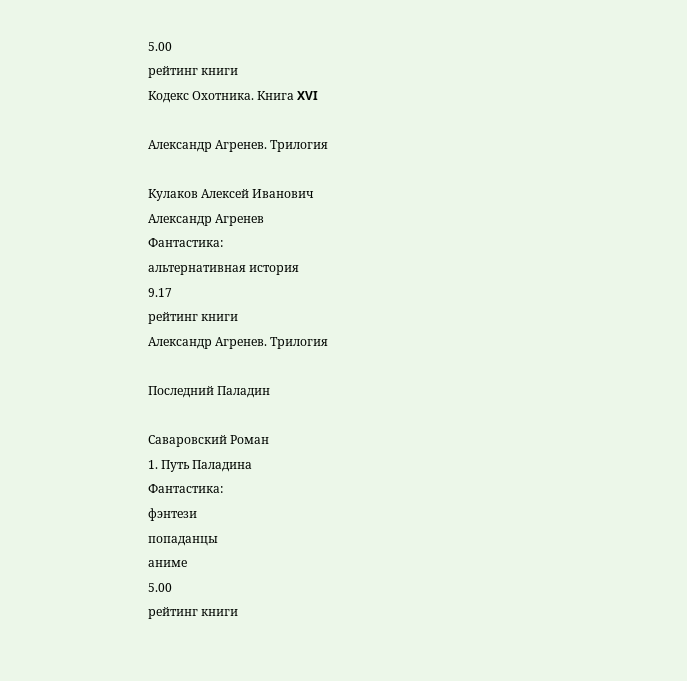5.00
рейтинг книги
Кодекс Охотника. Книга XVI

Александр Агренев. Трилогия

Кулаков Алексей Иванович
Александр Агренев
Фантастика:
альтернативная история
9.17
рейтинг книги
Александр Агренев. Трилогия

Последний Паладин

Саваровский Роман
1. Путь Паладина
Фантастика:
фэнтези
попаданцы
аниме
5.00
рейтинг книги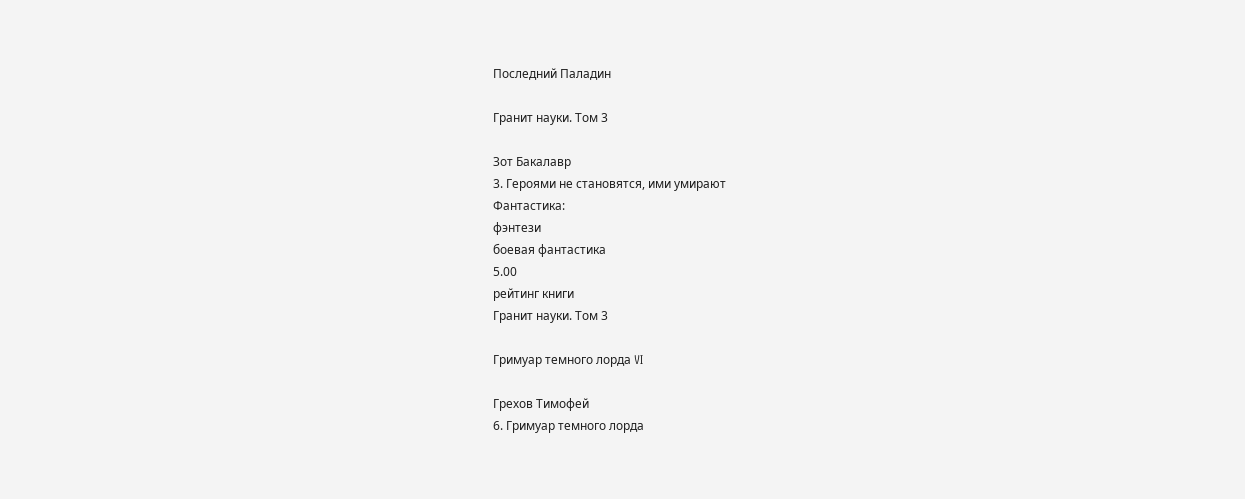Последний Паладин

Гранит науки. Том 3

Зот Бакалавр
3. Героями не становятся, ими умирают
Фантастика:
фэнтези
боевая фантастика
5.00
рейтинг книги
Гранит науки. Том 3

Гримуар темного лорда VI

Грехов Тимофей
6. Гримуар темного лорда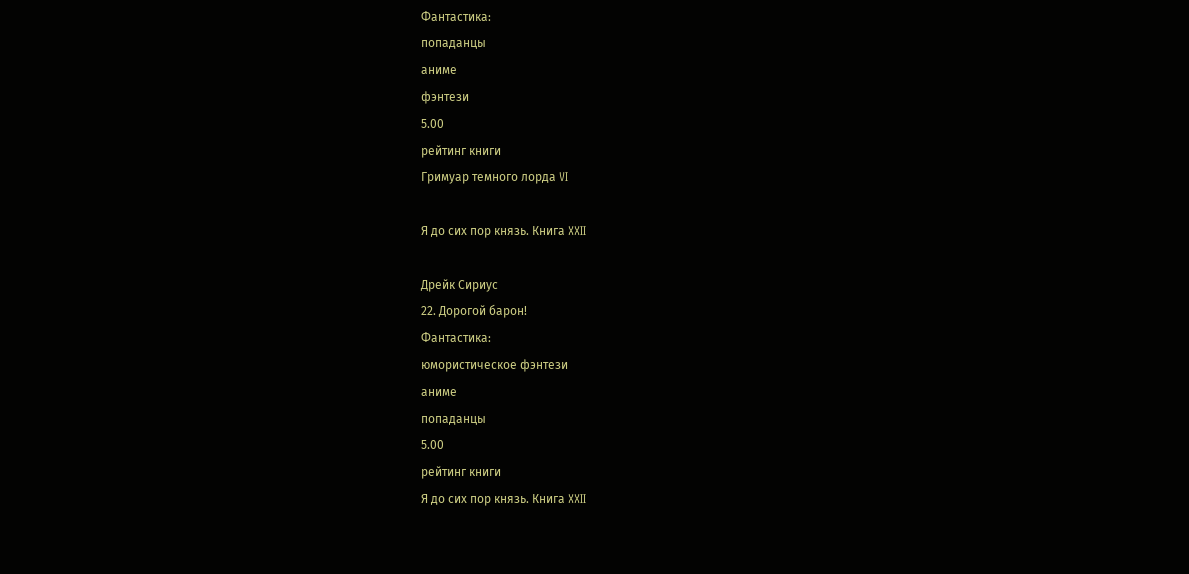Фантастика:
попаданцы
аниме
фэнтези
5.00
рейтинг книги
Гримуар темного лорда VI

Я до сих пор князь. Книга XXII

Дрейк Сириус
22. Дорогой барон!
Фантастика:
юмористическое фэнтези
аниме
попаданцы
5.00
рейтинг книги
Я до сих пор князь. Книга XXII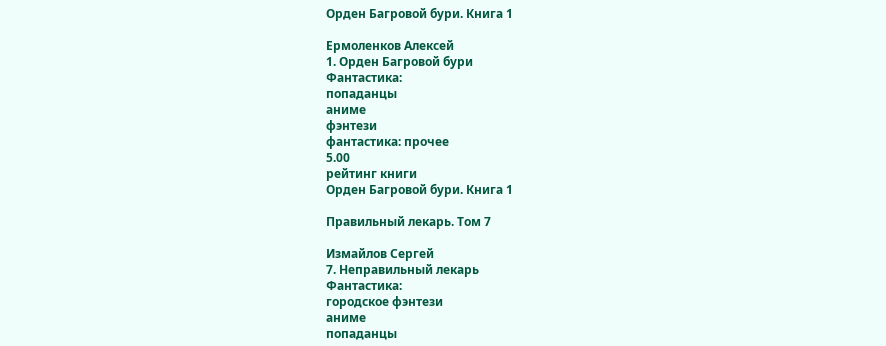Орден Багровой бури. Книга 1

Ермоленков Алексей
1. Орден Багровой бури
Фантастика:
попаданцы
аниме
фэнтези
фантастика: прочее
5.00
рейтинг книги
Орден Багровой бури. Книга 1

Правильный лекарь. Том 7

Измайлов Сергей
7. Неправильный лекарь
Фантастика:
городское фэнтези
аниме
попаданцы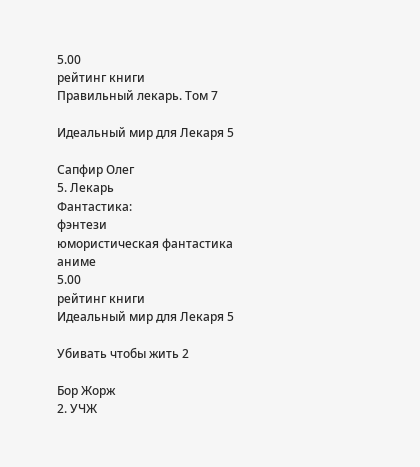5.00
рейтинг книги
Правильный лекарь. Том 7

Идеальный мир для Лекаря 5

Сапфир Олег
5. Лекарь
Фантастика:
фэнтези
юмористическая фантастика
аниме
5.00
рейтинг книги
Идеальный мир для Лекаря 5

Убивать чтобы жить 2

Бор Жорж
2. УЧЖ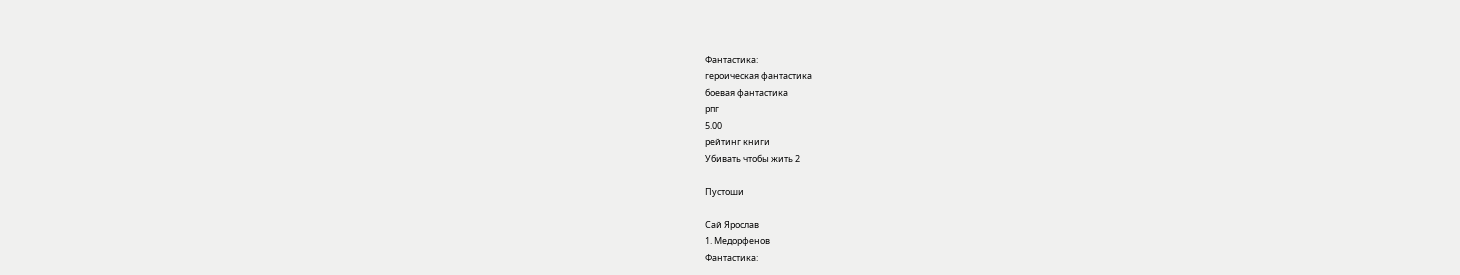Фантастика:
героическая фантастика
боевая фантастика
рпг
5.00
рейтинг книги
Убивать чтобы жить 2

Пустоши

Сай Ярослав
1. Медорфенов
Фантастика: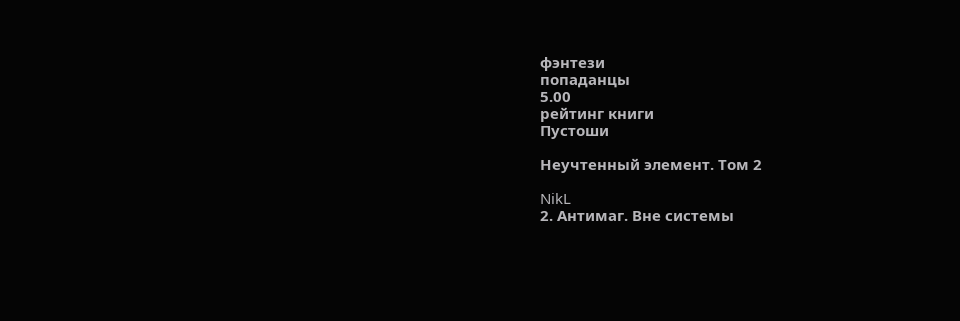фэнтези
попаданцы
5.00
рейтинг книги
Пустоши

Неучтенный элемент. Том 2

NikL
2. Антимаг. Вне системы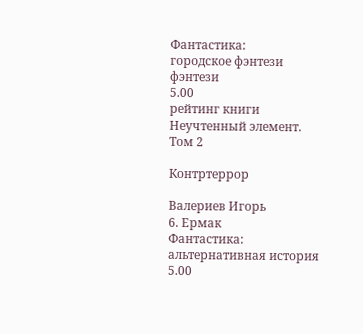Фантастика:
городское фэнтези
фэнтези
5.00
рейтинг книги
Неучтенный элемент. Том 2

Контртеррор

Валериев Игорь
6. Ермак
Фантастика:
альтернативная история
5.00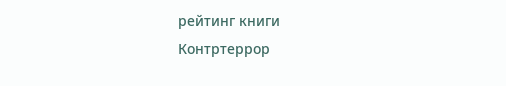рейтинг книги
Контртеррор